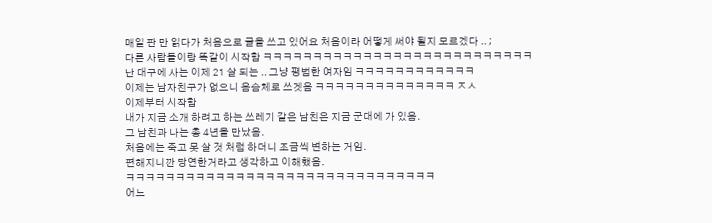매일 판 만 읽다가 처음으로 글을 쓰고 있어요 처음이라 어떻게 써야 될지 모르겠다 .. ;
다른 사람들이랑 똑같이 시작함 ㅋㅋㅋㅋㅋㅋㅋㅋㅋㅋㅋㅋㅋㅋㅋㅋㅋㅋㅋㅋㅋㅋㅋㅋㅋㅋㅋ
난 대구에 사는 이제 21 살 되는 .. 그냥 평범한 여자임 ㅋㅋㅋㅋㅋㅋㅋㅋㅋㅋㅋㅋ
이제는 남자친구가 없으니 음슴체로 쓰겟음 ㅋㅋㅋㅋㅋㅋㅋㅋㅋㅋㅋㅋㅋㅋ ㅈㅅ
이제부터 시작함
내가 지금 소개 하려고 하는 쓰레기 같은 남친은 지금 군대에 가 있음.
그 남친과 나는 총 4년을 만났음.
처음에는 죽고 못 살 것 처럼 하더니 조금씩 변하는 거임.
편해지니깐 당연한거라고 생각하고 이해했음.
ㅋㅋㅋㅋㅋㅋㅋㅋㅋㅋㅋㅋㅋㅋㅋㅋㅋㅋㅋㅋㅋㅋㅋㅋㅋㅋㅋㅋㅋㅋㅋ
어느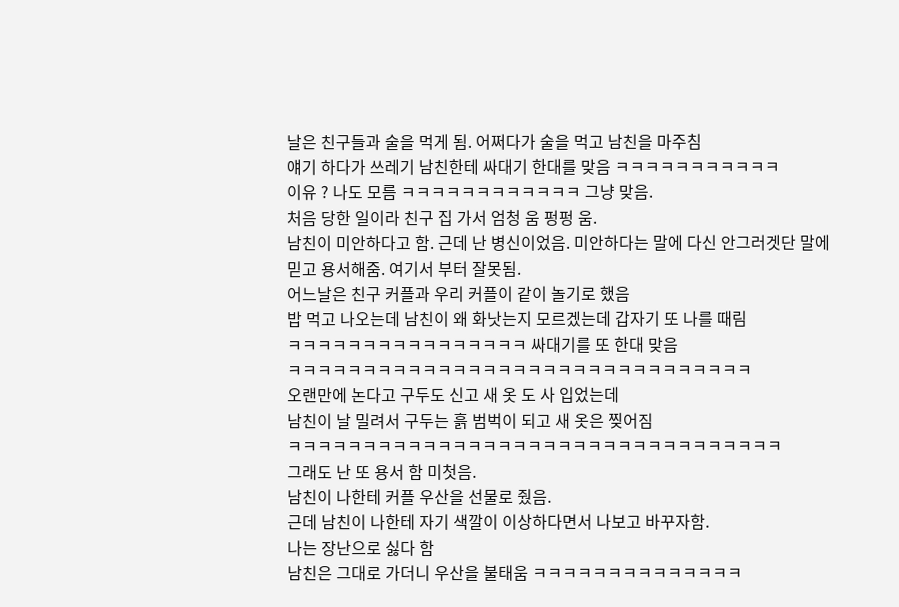날은 친구들과 술을 먹게 됨. 어쩌다가 술을 먹고 남친을 마주침
얘기 하다가 쓰레기 남친한테 싸대기 한대를 맞음 ㅋㅋㅋㅋㅋㅋㅋㅋㅋㅋㅋ
이유 ? 나도 모름 ㅋㅋㅋㅋㅋㅋㅋㅋㅋㅋㅋㅋ 그냥 맞음.
처음 당한 일이라 친구 집 가서 엄청 움 펑펑 움.
남친이 미안하다고 함. 근데 난 병신이었음. 미안하다는 말에 다신 안그러겟단 말에
믿고 용서해줌. 여기서 부터 잘못됨.
어느날은 친구 커플과 우리 커플이 같이 놀기로 했음
밥 먹고 나오는데 남친이 왜 화낫는지 모르겠는데 갑자기 또 나를 때림
ㅋㅋㅋㅋㅋㅋㅋㅋㅋㅋㅋㅋㅋㅋㅋㅋ 싸대기를 또 한대 맞음
ㅋㅋㅋㅋㅋㅋㅋㅋㅋㅋㅋㅋㅋㅋㅋㅋㅋㅋㅋㅋㅋㅋㅋㅋㅋㅋㅋㅋㅋㅋㅋ
오랜만에 논다고 구두도 신고 새 옷 도 사 입었는데
남친이 날 밀려서 구두는 흙 범벅이 되고 새 옷은 찢어짐
ㅋㅋㅋㅋㅋㅋㅋㅋㅋㅋㅋㅋㅋㅋㅋㅋㅋㅋㅋㅋㅋㅋㅋㅋㅋㅋㅋㅋㅋㅋㅋㅋㅋ
그래도 난 또 용서 함 미첫음.
남친이 나한테 커플 우산을 선물로 줬음.
근데 남친이 나한테 자기 색깔이 이상하다면서 나보고 바꾸자함.
나는 장난으로 싫다 함
남친은 그대로 가더니 우산을 불태움 ㅋㅋㅋㅋㅋㅋㅋㅋㅋㅋㅋㅋㅋㅋ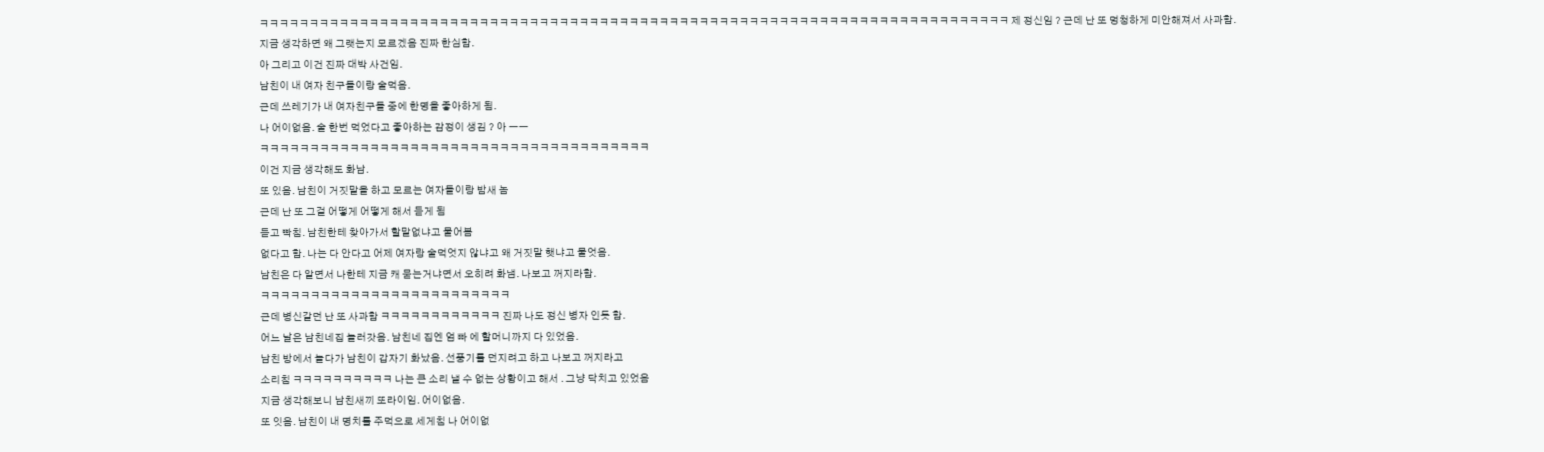ㅋㅋㅋㅋㅋㅋㅋㅋㅋㅋㅋㅋㅋㅋㅋㅋㅋㅋㅋㅋㅋㅋㅋㅋㅋㅋㅋㅋㅋㅋㅋㅋㅋㅋㅋㅋㅋㅋㅋㅋㅋㅋㅋㅋㅋㅋㅋㅋㅋㅋㅋㅋㅋㅋㅋㅋㅋㅋㅋㅋㅋㅋㅋㅋㅋㅋㅋㅋㅋㅋㅋㅋㅋㅋㅋ 제 정신임 ? 근데 난 또 멍청하게 미안해져서 사과함.
지금 생각하면 왜 그랫는지 모르겠음 진짜 한심함.
아 그리고 이건 진짜 대박 사건임.
남친이 내 여자 친구들이랑 술먹음.
근데 쓰레기가 내 여자친구들 중에 한명을 좋아하게 됨.
나 어이없음. 술 한번 먹었다고 좋아하는 감정이 생김 ? 아 ㅡㅡ
ㅋㅋㅋㅋㅋㅋㅋㅋㅋㅋㅋㅋㅋㅋㅋㅋㅋㅋㅋㅋㅋㅋㅋㅋㅋㅋㅋㅋㅋㅋㅋㅋㅋㅋㅋㅋㅋㅋㅋ
이건 지금 생각해도 화남.
또 있음. 남친이 거짓말을 하고 모르는 여자들이랑 밤새 놈
근데 난 또 그걸 어떻게 어떻게 해서 듣게 됨
듣고 빡침. 남친한테 찾아가서 할말없냐고 물어봄
없다고 함. 나는 다 안다고 어제 여자랑 술먹엇지 않냐고 왜 거짓말 햇냐고 물엇음.
남친은 다 알면서 나한테 지금 캐 묻는거냐면서 오히려 화냄. 나보고 꺼지라함.
ㅋㅋㅋㅋㅋㅋㅋㅋㅋㅋㅋㅋㅋㅋㅋㅋㅋㅋㅋㅋㅋㅋㅋㅋㅋ
근데 병신같던 난 또 사과함 ㅋㅋㅋㅋㅋㅋㅋㅋㅋㅋㅋㅋ 진짜 나도 정신 병자 인듯 함.
어느 날은 남친네집 놀러갓음. 남친네 집엔 엄 빠 에 할머니까지 다 있었음.
남친 방에서 놀다가 남친이 갑자기 화났음. 선풍기를 던지려고 하고 나보고 꺼지라고
소리침 ㅋㅋㅋㅋㅋㅋㅋㅋㅋㅋ 나는 큰 소리 낼 수 없는 상황이고 해서 . 그냥 닥치고 있었음
지금 생각해보니 남친새끼 또라이임. 어이없음.
또 잇음. 남친이 내 명치를 주먹으로 세게침 나 어이없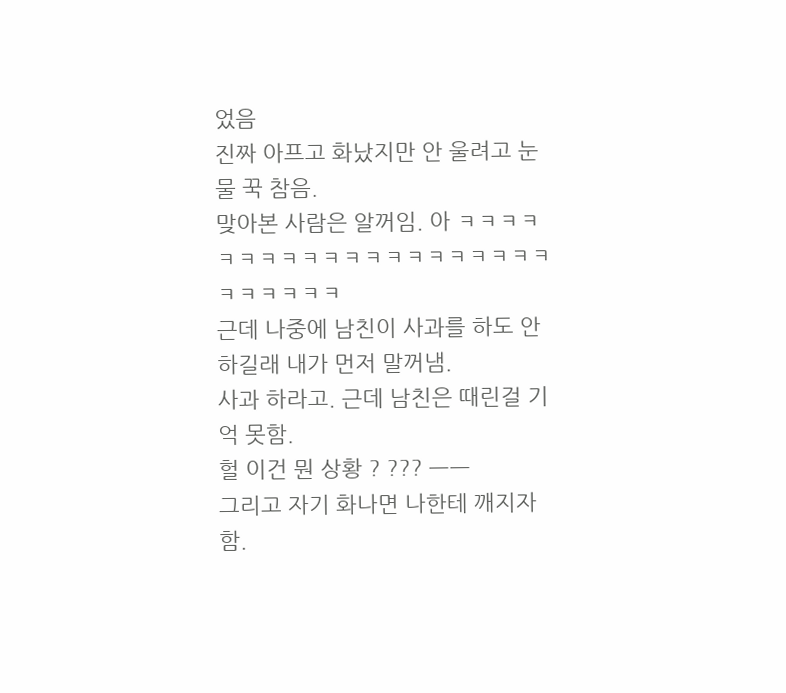었음
진짜 아프고 화났지만 안 울려고 눈물 꾹 참음.
맞아본 사람은 알꺼임. 아 ㅋㅋㅋㅋㅋㅋㅋㅋㅋㅋㅋㅋㅋㅋㅋㅋㅋㅋㅋㅋㅋㅋㅋㅋㅋㅋ
근데 나중에 남친이 사과를 하도 안하길래 내가 먼저 말꺼냄.
사과 하라고. 근데 남친은 때린걸 기억 못함.
헐 이건 뭔 상황 ? ??? ㅡㅡ
그리고 자기 화나면 나한테 깨지자함.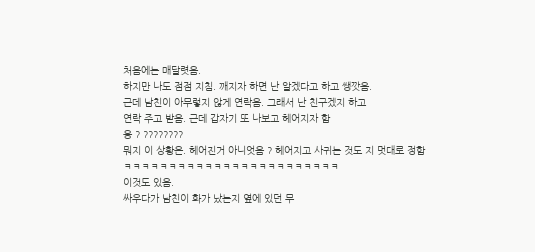처음에는 매달렷음.
하지만 나도 점점 지침. 깨지자 하면 난 알겠다고 하고 쌩깟음.
근데 남친이 아무렇지 않게 연락옴. 그래서 난 친구겠지 하고
연락 주고 받음. 근데 갑자기 또 나보고 헤어지자 함
응 ? ????????
뭐지 이 상황은. 헤어진거 아니엇음 ? 헤어지고 사귀는 것도 지 멋대로 정함
ㅋㅋㅋㅋㅋㅋㅋㅋㅋㅋㅋㅋㅋㅋㅋㅋㅋㅋㅋㅋㅋㅋㅋㅋ
이것도 있음.
싸우다가 남친이 화가 났는지 옆에 있던 무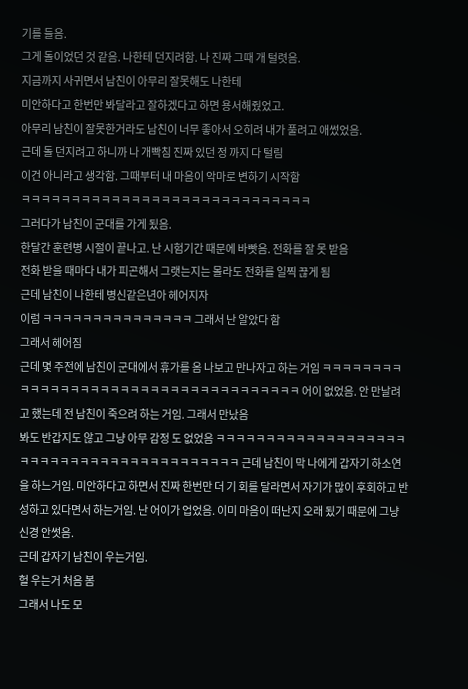기를 들음.
그게 돌이었던 것 같음. 나한테 던지려함. 나 진짜 그때 개 털렷음.
지금까지 사귀면서 남친이 아무리 잘못해도 나한테
미안하다고 한번만 봐달라고 잘하겠다고 하면 용서해줬었고.
아무리 남친이 잘못한거라도 남친이 너무 좋아서 오히려 내가 풀려고 애썼었음.
근데 돌 던지려고 하니까 나 개빡침 진짜 있던 정 까지 다 털림
이건 아니라고 생각함. 그때부터 내 마음이 악마로 변하기 시작함
ㅋㅋㅋㅋㅋㅋㅋㅋㅋㅋㅋㅋㅋㅋㅋㅋㅋㅋㅋㅋㅋㅋㅋㅋㅋㅋㅋㅋㅋ
그러다가 남친이 군대를 가게 됬음.
한달간 훈련병 시절이 끝나고. 난 시험기간 때문에 바빳음. 전화를 잘 못 받음
전화 받을 때마다 내가 피곤해서 그랫는지는 몰라도 전화를 일찍 끊게 됨
근데 남친이 나한테 병신같은년아 헤어지자
이럼 ㅋㅋㅋㅋㅋㅋㅋㅋㅋㅋㅋㅋㅋㅋㅋ 그래서 난 알았다 함
그래서 헤어짐
근데 몇 주전에 남친이 군대에서 휴가를 옴 나보고 만나자고 하는 거임 ㅋㅋㅋㅋㅋㅋㅋㅋㅋㅋㅋㅋㅋㅋㅋㅋㅋㅋㅋㅋㅋㅋㅋㅋㅋㅋㅋㅋㅋㅋㅋㅋㅋㅋㅋㅋ 어이 없었음. 안 만날려고 했는데 전 남친이 죽으려 하는 거임. 그래서 만났음
봐도 반갑지도 않고 그냥 아무 감정 도 없었음 ㅋㅋㅋㅋㅋㅋㅋㅋㅋㅋㅋㅋㅋㅋㅋㅋㅋㅋㅋㅋㅋㅋㅋㅋㅋㅋㅋㅋㅋㅋㅋㅋㅋㅋㅋㅋㅋㅋㅋㅋㅋ 근데 남친이 막 나에게 갑자기 하소연을 하느거임. 미안하다고 하면서 진짜 한번만 더 기 회를 달라면서 자기가 많이 후회하고 반성하고 있다면서 하는거임. 난 어이가 업었음. 이미 마음이 떠난지 오래 됬기 때문에 그냥 신경 안썻음.
근데 갑자기 남친이 우는거임.
헐 우는거 처음 봄
그래서 나도 모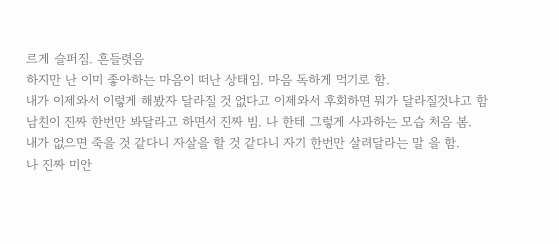르게 슬퍼짐. 흔들렷음
하지만 난 이미 좋아하는 마음이 떠난 상태임. 마음 독하게 먹기로 함.
내가 이제와서 이렇게 해봤자 달라질 것 없다고 이제와서 후회하면 뭐가 달라질것냐고 함
남친이 진짜 한번만 봐달라고 하면서 진짜 빔. 나 한테 그렇게 사과하는 모습 처음 봄.
내가 없으면 죽을 것 같다니 자살을 할 것 같다니 자기 한번만 살려달라는 말 을 함.
나 진짜 미안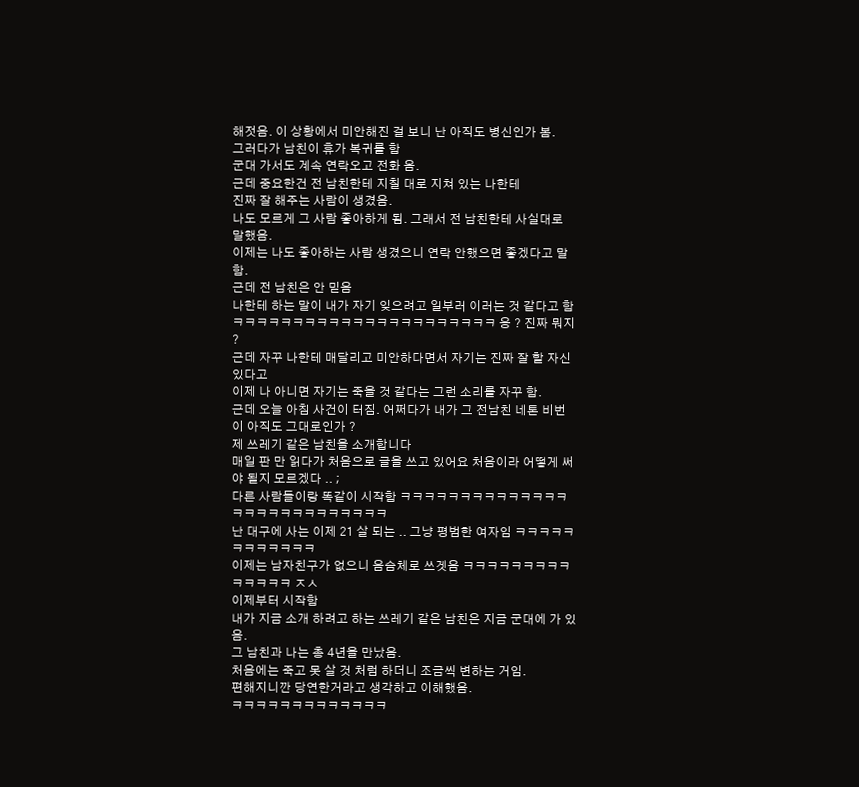해젓음. 이 상황에서 미안해진 걸 보니 난 아직도 병신인가 봄.
그러다가 남친이 휴가 복귀를 함
군대 가서도 계속 연락오고 전화 옴.
근데 중요한건 전 남친한테 지칠 대로 지쳐 있는 나한테
진짜 잘 해주는 사람이 생겼음.
나도 모르게 그 사람 좋아하게 됨. 그래서 전 남친한테 사실대로 말했음.
이제는 나도 좋아하는 사람 생겼으니 연락 안했으면 좋겠다고 말함.
근데 전 남친은 안 믿음
나한테 하는 말이 내가 자기 잊으려고 일부러 이러는 것 같다고 함
ㅋㅋㅋㅋㅋㅋㅋㅋㅋㅋㅋㅋㅋㅋㅋㅋㅋㅋㅋㅋㅋㅋ 응 ? 진짜 뭐지 ?
근데 자꾸 나한테 매달리고 미안하다면서 자기는 진짜 잘 할 자신있다고
이제 나 아니면 자기는 죽을 것 같다는 그런 소리를 자꾸 함.
근데 오늘 아침 사건이 터짐. 어쩌다가 내가 그 전남친 네톤 비번 이 아직도 그대로인가 ?
제 쓰레기 같은 남친을 소개합니다
매일 판 만 읽다가 처음으로 글을 쓰고 있어요 처음이라 어떻게 써야 될지 모르겠다 .. ;
다른 사람들이랑 똑같이 시작함 ㅋㅋㅋㅋㅋㅋㅋㅋㅋㅋㅋㅋㅋㅋㅋㅋㅋㅋㅋㅋㅋㅋㅋㅋㅋㅋㅋ
난 대구에 사는 이제 21 살 되는 .. 그냥 평범한 여자임 ㅋㅋㅋㅋㅋㅋㅋㅋㅋㅋㅋㅋ
이제는 남자친구가 없으니 음슴체로 쓰겟음 ㅋㅋㅋㅋㅋㅋㅋㅋㅋㅋㅋㅋㅋㅋ ㅈㅅ
이제부터 시작함
내가 지금 소개 하려고 하는 쓰레기 같은 남친은 지금 군대에 가 있음.
그 남친과 나는 총 4년을 만났음.
처음에는 죽고 못 살 것 처럼 하더니 조금씩 변하는 거임.
편해지니깐 당연한거라고 생각하고 이해했음.
ㅋㅋㅋㅋㅋㅋㅋㅋㅋㅋㅋㅋㅋ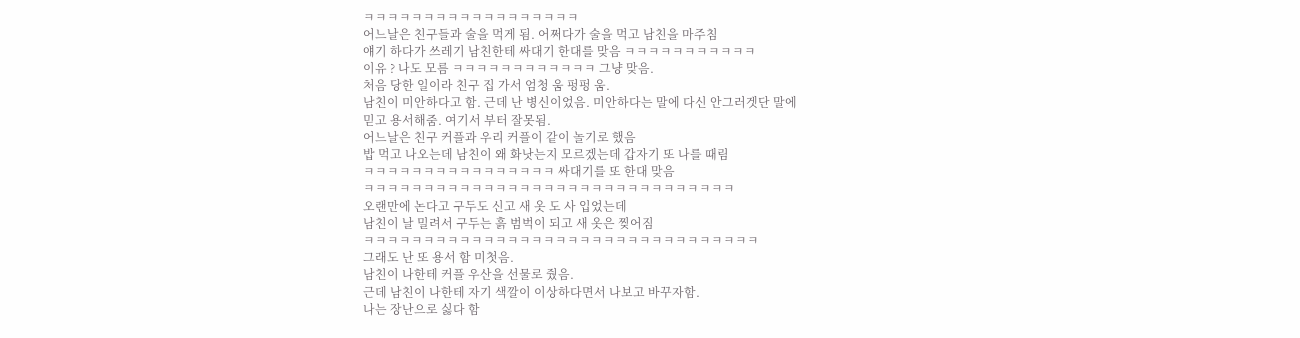ㅋㅋㅋㅋㅋㅋㅋㅋㅋㅋㅋㅋㅋㅋㅋㅋㅋㅋ
어느날은 친구들과 술을 먹게 됨. 어쩌다가 술을 먹고 남친을 마주침
얘기 하다가 쓰레기 남친한테 싸대기 한대를 맞음 ㅋㅋㅋㅋㅋㅋㅋㅋㅋㅋㅋ
이유 ? 나도 모름 ㅋㅋㅋㅋㅋㅋㅋㅋㅋㅋㅋㅋ 그냥 맞음.
처음 당한 일이라 친구 집 가서 엄청 움 펑펑 움.
남친이 미안하다고 함. 근데 난 병신이었음. 미안하다는 말에 다신 안그러겟단 말에
믿고 용서해줌. 여기서 부터 잘못됨.
어느날은 친구 커플과 우리 커플이 같이 놀기로 했음
밥 먹고 나오는데 남친이 왜 화낫는지 모르겠는데 갑자기 또 나를 때림
ㅋㅋㅋㅋㅋㅋㅋㅋㅋㅋㅋㅋㅋㅋㅋㅋ 싸대기를 또 한대 맞음
ㅋㅋㅋㅋㅋㅋㅋㅋㅋㅋㅋㅋㅋㅋㅋㅋㅋㅋㅋㅋㅋㅋㅋㅋㅋㅋㅋㅋㅋㅋㅋ
오랜만에 논다고 구두도 신고 새 옷 도 사 입었는데
남친이 날 밀려서 구두는 흙 범벅이 되고 새 옷은 찢어짐
ㅋㅋㅋㅋㅋㅋㅋㅋㅋㅋㅋㅋㅋㅋㅋㅋㅋㅋㅋㅋㅋㅋㅋㅋㅋㅋㅋㅋㅋㅋㅋㅋㅋ
그래도 난 또 용서 함 미첫음.
남친이 나한테 커플 우산을 선물로 줬음.
근데 남친이 나한테 자기 색깔이 이상하다면서 나보고 바꾸자함.
나는 장난으로 싫다 함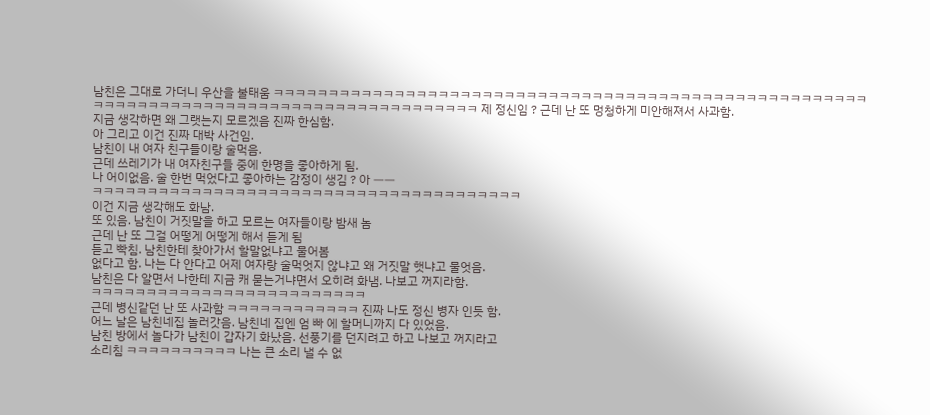남친은 그대로 가더니 우산을 불태움 ㅋㅋㅋㅋㅋㅋㅋㅋㅋㅋㅋㅋㅋㅋㅋㅋㅋㅋㅋㅋㅋㅋㅋㅋㅋㅋㅋㅋㅋㅋㅋㅋㅋㅋㅋㅋㅋㅋㅋㅋㅋㅋㅋㅋㅋㅋㅋㅋㅋㅋㅋㅋㅋㅋㅋㅋㅋㅋㅋㅋㅋㅋㅋㅋㅋㅋㅋㅋㅋㅋㅋㅋㅋㅋㅋㅋㅋㅋㅋㅋㅋㅋㅋㅋㅋㅋㅋㅋㅋ 제 정신임 ? 근데 난 또 멍청하게 미안해져서 사과함.
지금 생각하면 왜 그랫는지 모르겠음 진짜 한심함.
아 그리고 이건 진짜 대박 사건임.
남친이 내 여자 친구들이랑 술먹음.
근데 쓰레기가 내 여자친구들 중에 한명을 좋아하게 됨.
나 어이없음. 술 한번 먹었다고 좋아하는 감정이 생김 ? 아 ㅡㅡ
ㅋㅋㅋㅋㅋㅋㅋㅋㅋㅋㅋㅋㅋㅋㅋㅋㅋㅋㅋㅋㅋㅋㅋㅋㅋㅋㅋㅋㅋㅋㅋㅋㅋㅋㅋㅋㅋㅋㅋ
이건 지금 생각해도 화남.
또 있음. 남친이 거짓말을 하고 모르는 여자들이랑 밤새 놈
근데 난 또 그걸 어떻게 어떻게 해서 듣게 됨
듣고 빡침. 남친한테 찾아가서 할말없냐고 물어봄
없다고 함. 나는 다 안다고 어제 여자랑 술먹엇지 않냐고 왜 거짓말 햇냐고 물엇음.
남친은 다 알면서 나한테 지금 캐 묻는거냐면서 오히려 화냄. 나보고 꺼지라함.
ㅋㅋㅋㅋㅋㅋㅋㅋㅋㅋㅋㅋㅋㅋㅋㅋㅋㅋㅋㅋㅋㅋㅋㅋㅋ
근데 병신같던 난 또 사과함 ㅋㅋㅋㅋㅋㅋㅋㅋㅋㅋㅋㅋ 진짜 나도 정신 병자 인듯 함.
어느 날은 남친네집 놀러갓음. 남친네 집엔 엄 빠 에 할머니까지 다 있었음.
남친 방에서 놀다가 남친이 갑자기 화났음. 선풍기를 던지려고 하고 나보고 꺼지라고
소리침 ㅋㅋㅋㅋㅋㅋㅋㅋㅋㅋ 나는 큰 소리 낼 수 없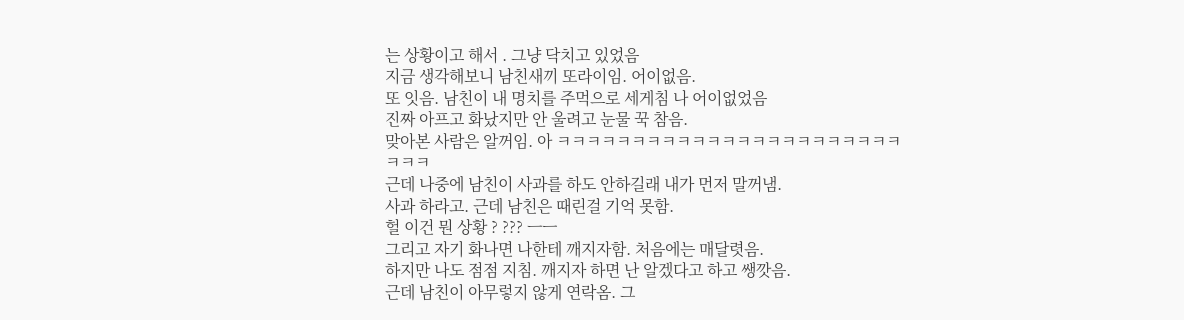는 상황이고 해서 . 그냥 닥치고 있었음
지금 생각해보니 남친새끼 또라이임. 어이없음.
또 잇음. 남친이 내 명치를 주먹으로 세게침 나 어이없었음
진짜 아프고 화났지만 안 울려고 눈물 꾹 참음.
맞아본 사람은 알꺼임. 아 ㅋㅋㅋㅋㅋㅋㅋㅋㅋㅋㅋㅋㅋㅋㅋㅋㅋㅋㅋㅋㅋㅋㅋㅋㅋㅋ
근데 나중에 남친이 사과를 하도 안하길래 내가 먼저 말꺼냄.
사과 하라고. 근데 남친은 때린걸 기억 못함.
헐 이건 뭔 상황 ? ??? ㅡㅡ
그리고 자기 화나면 나한테 깨지자함. 처음에는 매달렷음.
하지만 나도 점점 지침. 깨지자 하면 난 알겠다고 하고 쌩깟음.
근데 남친이 아무렇지 않게 연락옴. 그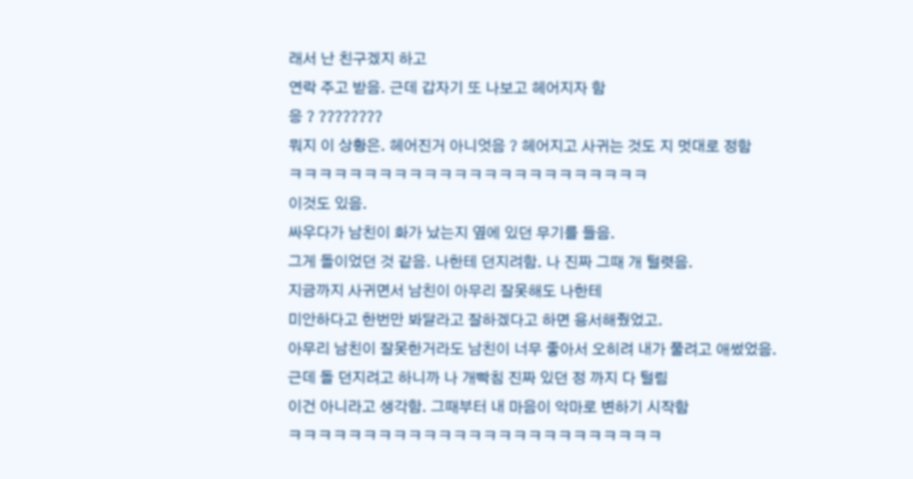래서 난 친구겠지 하고
연락 주고 받음. 근데 갑자기 또 나보고 헤어지자 함
응 ? ????????
뭐지 이 상황은. 헤어진거 아니엇음 ? 헤어지고 사귀는 것도 지 멋대로 정함
ㅋㅋㅋㅋㅋㅋㅋㅋㅋㅋㅋㅋㅋㅋㅋㅋㅋㅋㅋㅋㅋㅋㅋㅋ
이것도 있음.
싸우다가 남친이 화가 났는지 옆에 있던 무기를 들음.
그게 돌이었던 것 같음. 나한테 던지려함. 나 진짜 그때 개 털렷음.
지금까지 사귀면서 남친이 아무리 잘못해도 나한테
미안하다고 한번만 봐달라고 잘하겠다고 하면 용서해줬었고.
아무리 남친이 잘못한거라도 남친이 너무 좋아서 오히려 내가 풀려고 애썼었음.
근데 돌 던지려고 하니까 나 개빡침 진짜 있던 정 까지 다 털림
이건 아니라고 생각함. 그때부터 내 마음이 악마로 변하기 시작함
ㅋㅋㅋㅋㅋㅋㅋㅋㅋㅋㅋㅋㅋㅋㅋㅋㅋㅋㅋㅋㅋㅋㅋㅋㅋ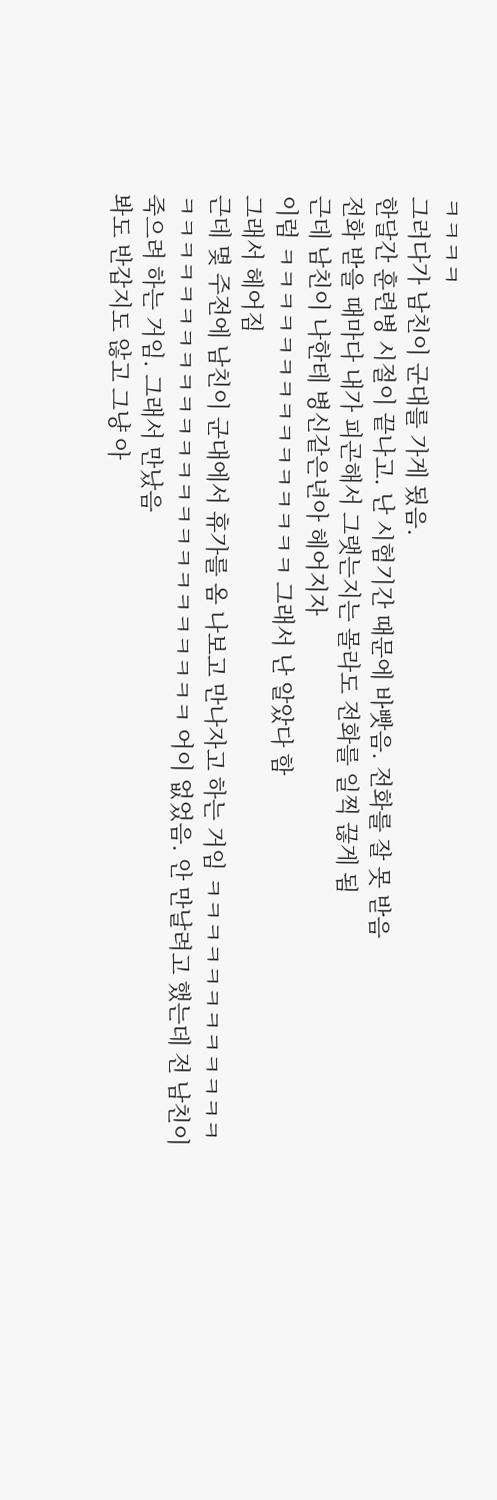ㅋㅋㅋㅋ
그러다가 남친이 군대를 가게 됬음.
한달간 훈련병 시절이 끝나고. 난 시험기간 때문에 바빳음. 전화를 잘 못 받음
전화 받을 때마다 내가 피곤해서 그랫는지는 몰라도 전화를 일찍 끊게 됨
근데 남친이 나한테 병신같은년아 헤어지자
이럼 ㅋㅋㅋㅋㅋㅋㅋㅋㅋㅋㅋㅋㅋㅋㅋ 그래서 난 알았다 함
그래서 헤어짐
근데 몇 주전에 남친이 군대에서 휴가를 옴 나보고 만나자고 하는 거임 ㅋㅋㅋㅋㅋㅋㅋㅋㅋㅋㅋㅋㅋㅋㅋㅋㅋㅋㅋㅋㅋㅋㅋㅋㅋㅋㅋㅋㅋㅋㅋㅋㅋㅋㅋㅋ 어이 없었음. 안 만날려고 했는데 전 남친이 죽으려 하는 거임. 그래서 만났음
봐도 반갑지도 않고 그냥 아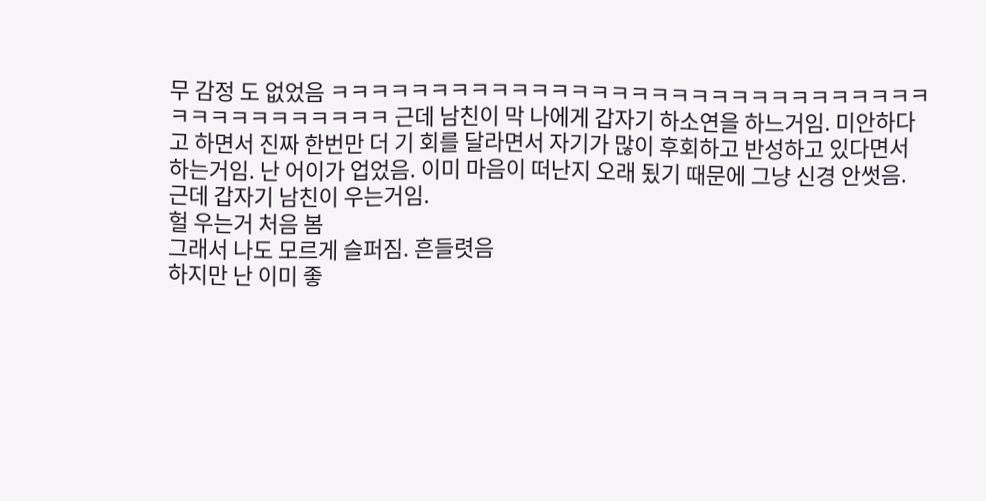무 감정 도 없었음 ㅋㅋㅋㅋㅋㅋㅋㅋㅋㅋㅋㅋㅋㅋㅋㅋㅋㅋㅋㅋㅋㅋㅋㅋㅋㅋㅋㅋㅋㅋㅋㅋㅋㅋㅋㅋㅋㅋㅋㅋㅋ 근데 남친이 막 나에게 갑자기 하소연을 하느거임. 미안하다고 하면서 진짜 한번만 더 기 회를 달라면서 자기가 많이 후회하고 반성하고 있다면서 하는거임. 난 어이가 업었음. 이미 마음이 떠난지 오래 됬기 때문에 그냥 신경 안썻음.
근데 갑자기 남친이 우는거임.
헐 우는거 처음 봄
그래서 나도 모르게 슬퍼짐. 흔들렷음
하지만 난 이미 좋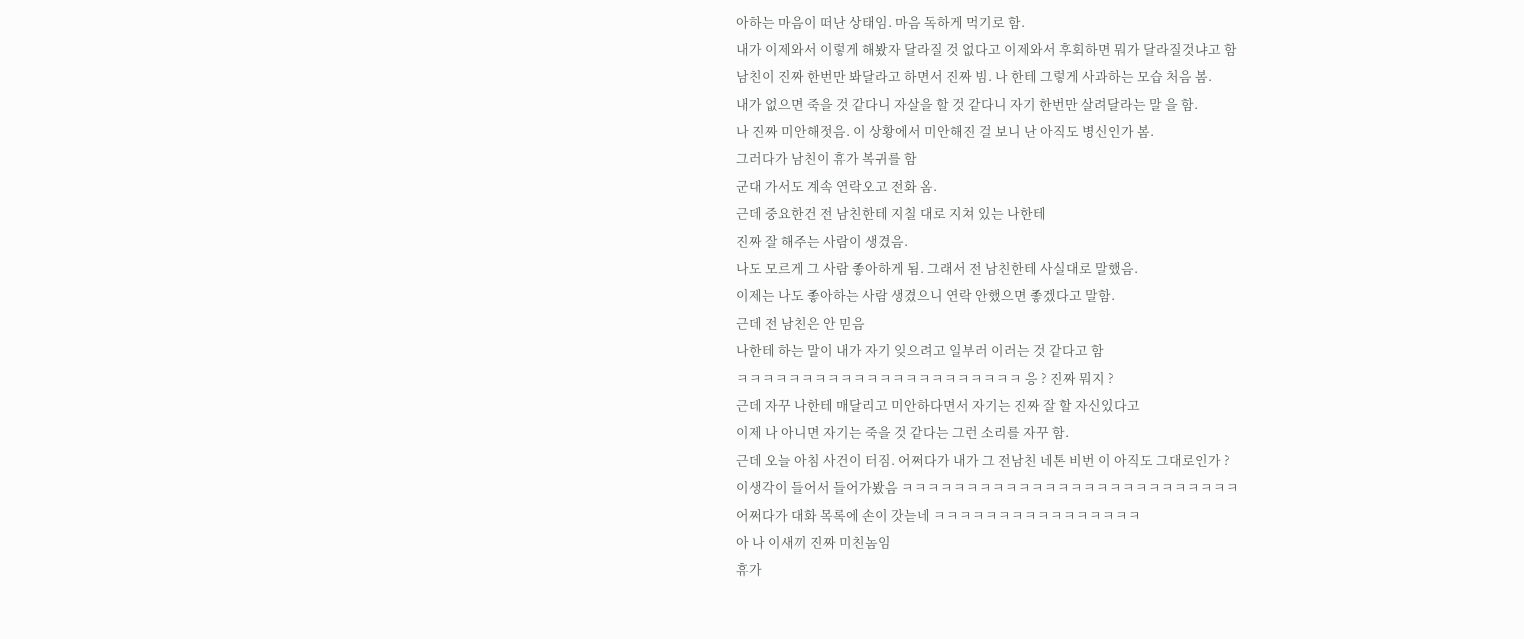아하는 마음이 떠난 상태임. 마음 독하게 먹기로 함.
내가 이제와서 이렇게 해봤자 달라질 것 없다고 이제와서 후회하면 뭐가 달라질것냐고 함
남친이 진짜 한번만 봐달라고 하면서 진짜 빔. 나 한테 그렇게 사과하는 모습 처음 봄.
내가 없으면 죽을 것 같다니 자살을 할 것 같다니 자기 한번만 살려달라는 말 을 함.
나 진짜 미안해젓음. 이 상황에서 미안해진 걸 보니 난 아직도 병신인가 봄.
그러다가 남친이 휴가 복귀를 함
군대 가서도 계속 연락오고 전화 옴.
근데 중요한건 전 남친한테 지칠 대로 지쳐 있는 나한테
진짜 잘 해주는 사람이 생겼음.
나도 모르게 그 사람 좋아하게 됨. 그래서 전 남친한테 사실대로 말했음.
이제는 나도 좋아하는 사람 생겼으니 연락 안했으면 좋겠다고 말함.
근데 전 남친은 안 믿음
나한테 하는 말이 내가 자기 잊으려고 일부러 이러는 것 같다고 함
ㅋㅋㅋㅋㅋㅋㅋㅋㅋㅋㅋㅋㅋㅋㅋㅋㅋㅋㅋㅋㅋㅋ 응 ? 진짜 뭐지 ?
근데 자꾸 나한테 매달리고 미안하다면서 자기는 진짜 잘 할 자신있다고
이제 나 아니면 자기는 죽을 것 같다는 그런 소리를 자꾸 함.
근데 오늘 아침 사건이 터짐. 어쩌다가 내가 그 전남친 네톤 비번 이 아직도 그대로인가 ?
이생각이 들어서 들어가봤음 ㅋㅋㅋㅋㅋㅋㅋㅋㅋㅋㅋㅋㅋㅋㅋㅋㅋㅋㅋㅋㅋㅋㅋㅋㅋㅋ
어쩌다가 대화 목록에 손이 갓늗네 ㅋㅋㅋㅋㅋㅋㅋㅋㅋㅋㅋㅋㅋㅋㅋㅋ
아 나 이새끼 진짜 미친놈임
휴가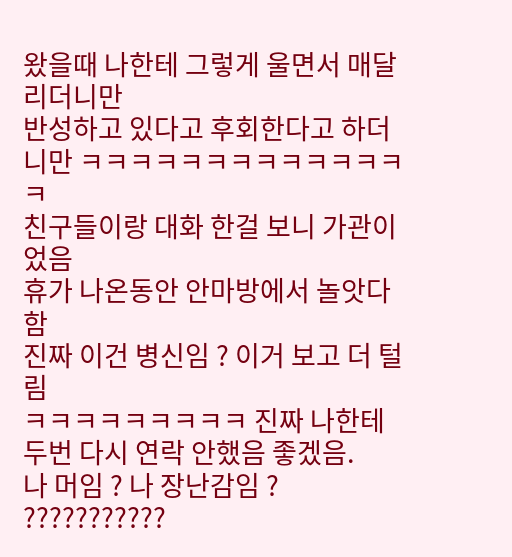왔을때 나한테 그렇게 울면서 매달리더니만
반성하고 있다고 후회한다고 하더니만 ㅋㅋㅋㅋㅋㅋㅋㅋㅋㅋㅋㅋㅋㅋ
친구들이랑 대화 한걸 보니 가관이었음
휴가 나온동안 안마방에서 놀앗다 함
진짜 이건 병신임 ? 이거 보고 더 털림
ㅋㅋㅋㅋㅋㅋㅋㅋㅋ 진짜 나한테 두번 다시 연락 안했음 좋겠음.
나 머임 ? 나 장난감임 ? ???????????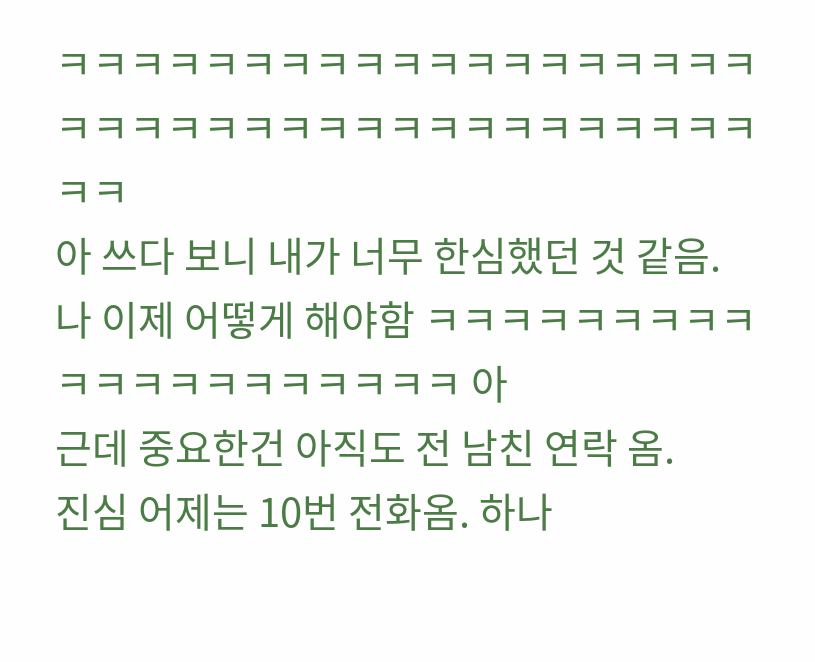ㅋㅋㅋㅋㅋㅋㅋㅋㅋㅋㅋㅋㅋㅋㅋㅋㅋㅋㅋㅋㅋㅋㅋㅋㅋㅋㅋㅋㅋㅋㅋㅋㅋㅋㅋㅋㅋㅋㅋㅋ
아 쓰다 보니 내가 너무 한심했던 것 같음.
나 이제 어떻게 해야함 ㅋㅋㅋㅋㅋㅋㅋㅋㅋㅋㅋㅋㅋㅋㅋㅋㅋㅋㅋㅋ 아
근데 중요한건 아직도 전 남친 연락 옴.
진심 어제는 10번 전화옴. 하나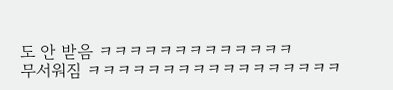도 안 받음 ㅋㅋㅋㅋㅋㅋㅋㅋㅋㅋㅋㅋㅋ
무서워짐 ㅋㅋㅋㅋㅋㅋㅋㅋㅋㅋㅋㅋㅋㅋㅋㅋㅋ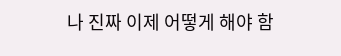나 진짜 이제 어떻게 해야 함